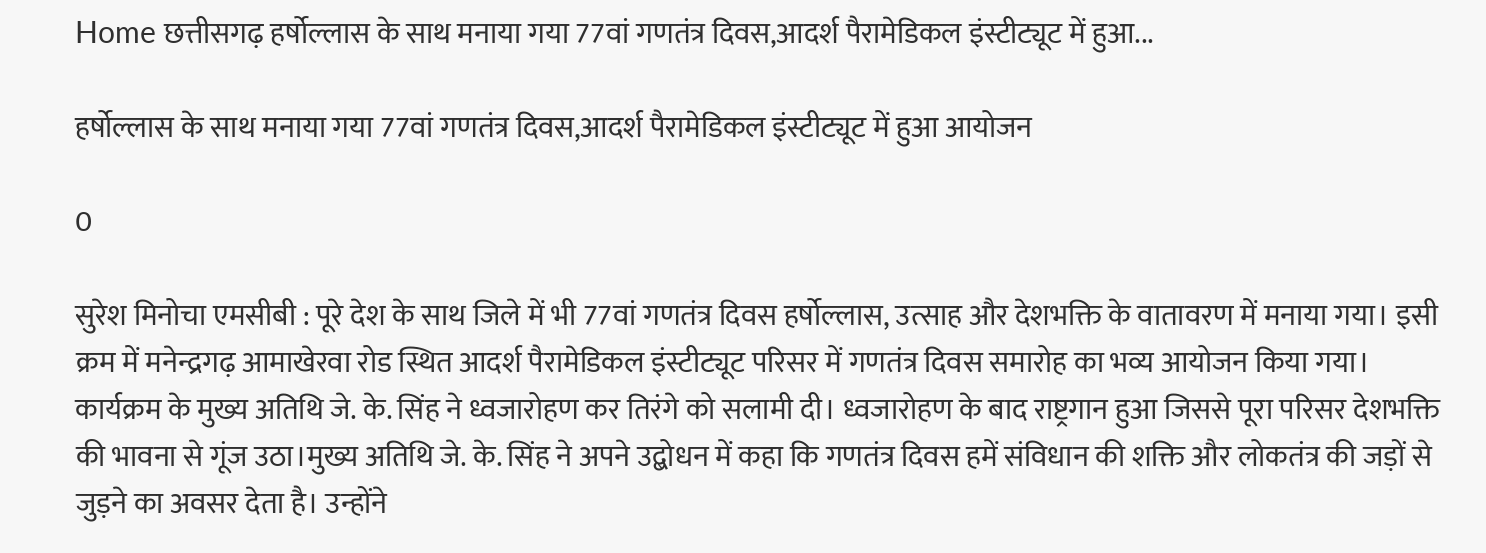Home छत्तीसगढ़ हर्षोल्लास के साथ मनाया गया 77वां गणतंत्र दिवस,आदर्श पैरामेडिकल इंस्टीट्यूट में हुआ...

हर्षोल्लास के साथ मनाया गया 77वां गणतंत्र दिवस,आदर्श पैरामेडिकल इंस्टीट्यूट में हुआ आयोजन

0

सुरेश मिनोचा एमसीबी : पूरे देश के साथ जिले में भी 77वां गणतंत्र दिवस हर्षोल्लास, उत्साह और देशभक्ति के वातावरण में मनाया गया। इसी क्रम में मनेन्द्रगढ़ आमाखेरवा रोड स्थित आदर्श पैरामेडिकल इंस्टीट्यूट परिसर में गणतंत्र दिवस समारोह का भव्य आयोजन किया गया। कार्यक्रम के मुख्य अतिथि जे. के. सिंह ने ध्वजारोहण कर तिरंगे को सलामी दी। ध्वजारोहण के बाद राष्ट्रगान हुआ जिससे पूरा परिसर देशभक्ति की भावना से गूंज उठा।मुख्य अतिथि जे. के. सिंह ने अपने उद्बोधन में कहा कि गणतंत्र दिवस हमें संविधान की शक्ति और लोकतंत्र की जड़ों से जुड़ने का अवसर देता है। उन्होंने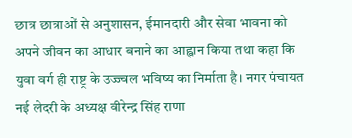छात्र छात्राओं से अनुशासन, ईमानदारी और सेवा भावना को अपने जीवन का आधार बनाने का आह्वान किया तथा कहा कि युवा वर्ग ही राष्ट्र के उज्ज्वल भविष्य का निर्माता है। नगर पंचायत नई लेदरी के अध्यक्ष वीरेन्द्र सिंह राणा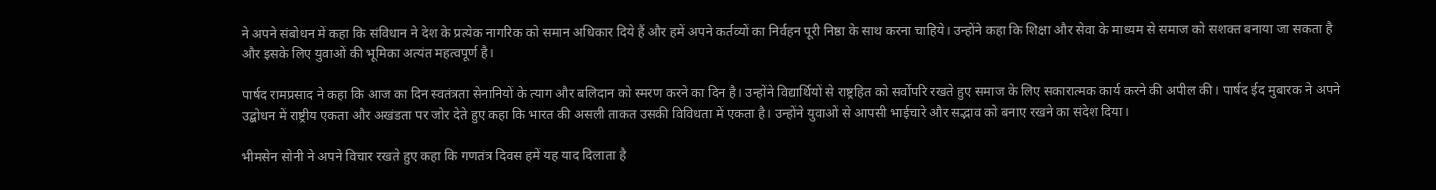ने अपने संबोधन में कहा कि संविधान ने देश के प्रत्येक नागरिक को समान अधिकार दिये हैं और हमें अपने कर्तव्यों का निर्वहन पूरी निष्ठा के साथ करना चाहिये। उन्होंने कहा कि शिक्षा और सेवा के माध्यम से समाज को सशक्त बनाया जा सकता है और इसके लिए युवाओं की भूमिका अत्यंत महत्वपूर्ण है।

पार्षद रामप्रसाद ने कहा कि आज का दिन स्वतंत्रता सेनानियों के त्याग और बलिदान को स्मरण करने का दिन है। उन्होंने विद्यार्थियों से राष्ट्रहित को सर्वोपरि रखते हुए समाज के लिए सकारात्मक कार्य करने की अपील की। पार्षद ईद मुबारक ने अपने उद्बोधन में राष्ट्रीय एकता और अखंडता पर जोर देते हुए कहा कि भारत की असली ताकत उसकी विविधता में एकता है। उन्होंने युवाओं से आपसी भाईचारे और सद्भाव को बनाए रखने का संदेश दिया।

भीमसेन सोनी ने अपने विचार रखते हुए कहा कि गणतंत्र दिवस हमें यह याद दिलाता है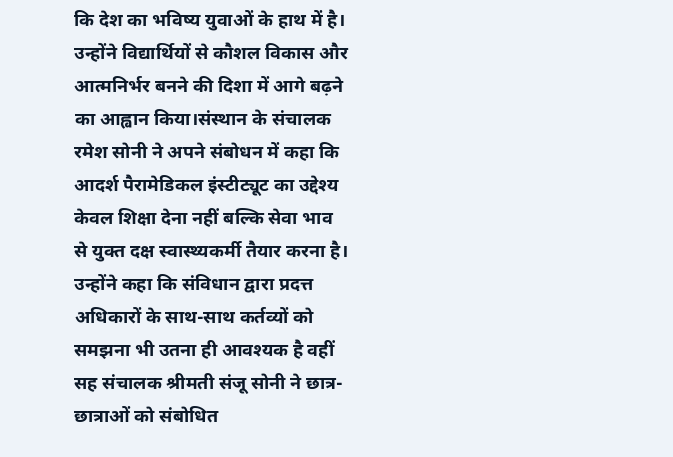कि देश का भविष्य युवाओं के हाथ में है। उन्होंने विद्यार्थियों से कौशल विकास और आत्मनिर्भर बनने की दिशा में आगे बढ़ने का आह्वान किया।संस्थान के संचालक रमेश सोनी ने अपने संबोधन में कहा कि आदर्श पैरामेडिकल इंस्टीट्यूट का उद्देश्य केवल शिक्षा देना नहीं बल्कि सेवा भाव से युक्त दक्ष स्वास्थ्यकर्मी तैयार करना है। उन्होंने कहा कि संविधान द्वारा प्रदत्त अधिकारों के साथ-साथ कर्तव्यों को समझना भी उतना ही आवश्यक है वहीं सह संचालक श्रीमती संजू सोनी ने छात्र-छात्राओं को संबोधित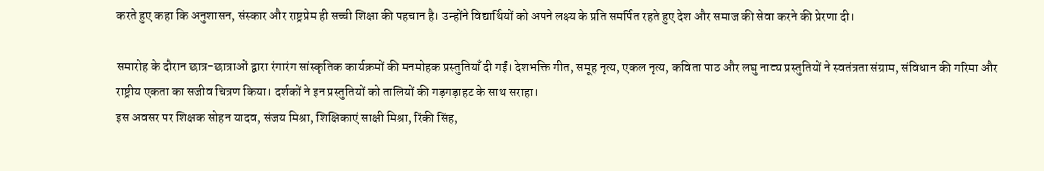करते हुए कहा कि अनुशासन, संस्कार और राष्ट्रप्रेम ही सच्ची शिक्षा की पहचान है। उन्होंने विद्यार्थियों को अपने लक्ष्य के प्रति समर्पित रहते हुए देश और समाज की सेवा करने की प्रेरणा दी।

समारोह के दौरान छात्र-छात्राओं द्वारा रंगारंग सांस्कृतिक कार्यक्रमों की मनमोहक प्रस्तुतियाँ दी गईं। देशभक्ति गीत, समूह नृत्य, एकल नृत्य, कविता पाठ और लघु नाट्य प्रस्तुतियों ने स्वतंत्रता संग्राम, संविधान की गरिमा और राष्ट्रीय एकता का सजीव चित्रण किया। दर्शकों ने इन प्रस्तुतियों को तालियों की गड़गड़ाहट के साथ सराहा।
इस अवसर पर शिक्षक सोहन यादव, संजय मिश्रा, शिक्षिकाएं साक्षी मिश्रा, रिंकी सिंह,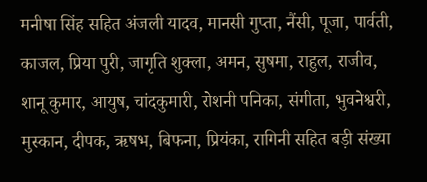मनीषा सिंह सहित अंजली यादव, मानसी गुप्ता, नैंसी, पूजा, पार्वती, काजल, प्रिया पुरी, जागृति शुक्ला, अमन, सुषमा, राहुल, राजीव, शानू कुमार, आयुष, चांदकुमारी, रोशनी पनिका, संगीता, भुवनेश्वरी, मुस्कान, दीपक, ऋषभ, बिफना, प्रियंका, रागिनी सहित बड़ी संख्या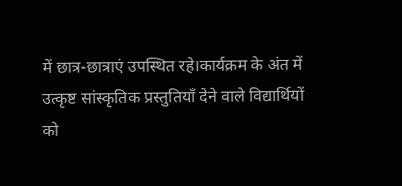में छात्र-छात्राएं उपस्थित रहे।कार्यक्रम के अंत में उत्कृष्ट सांस्कृतिक प्रस्तुतियाँ देने वाले विद्यार्थियों को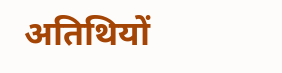अतिथियों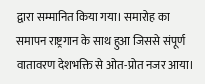द्वारा सम्मानित किया गया। समारोह का समापन राष्ट्रगान के साथ हुआ जिससे संपूर्ण वातावरण देशभक्ति से ओत-प्रोत नजर आया।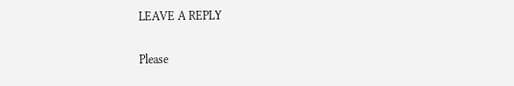LEAVE A REPLY

Please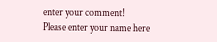enter your comment!
Please enter your name here